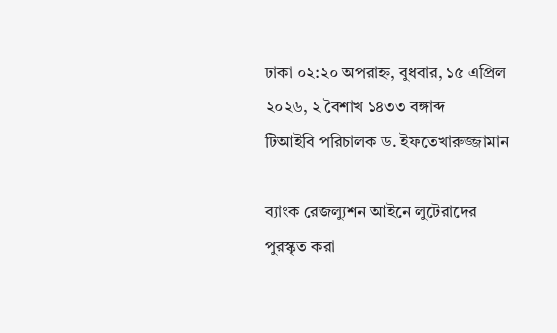ঢাকা ০২:২০ অপরাহ্ন, বুধবার, ১৫ এপ্রিল ২০২৬, ২ বৈশাখ ১৪৩৩ বঙ্গাব্দ
টিআইবি পরিচালক ড. ইফতেখারুজ্জামান

ব্যাংক রেজল্যুশন আইনে লুটেরাদের পুরস্কৃত করা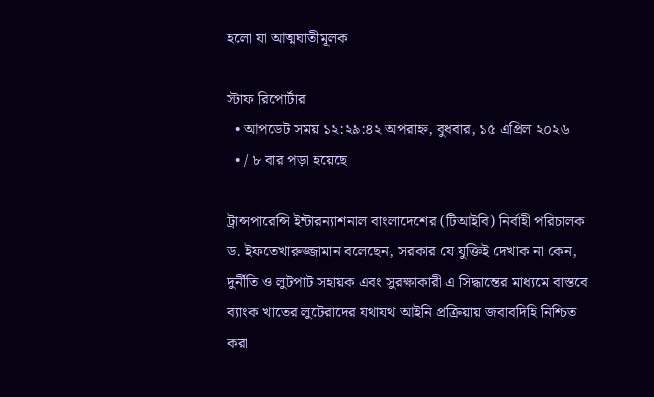হলো যা আত্মঘাতীমূলক

স্টাফ রিপোর্টার
  • আপডেট সময় ১২:২৯:৪২ অপরাহ্ন, বুধবার, ১৫ এপ্রিল ২০২৬
  • / ৮ বার পড়া হয়েছে

ট্রান্সপারেন্সি ইন্টারন্যাশনাল বাংলাদেশের (টিআইবি) নির্বাহী পরিচালক ড. ইফতেখারুজ্জামান বলেছেন, সরকার যে যুক্তিই দেখাক না কেন, দুর্নীতি ও লুটপাট সহায়ক এবং সুরক্ষাকারী এ সিদ্ধান্তের মাধ্যমে বাস্তবে ব্যাংক খাতের লুটেরাদের যথাযথ আইনি প্রক্রিয়ায় জবাবদিহি নিশ্চিত করা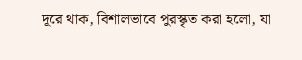দূরে থাক, বিশালভাবে পুরস্কৃত করা হলো, যা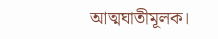আত্মঘাতীমূলক।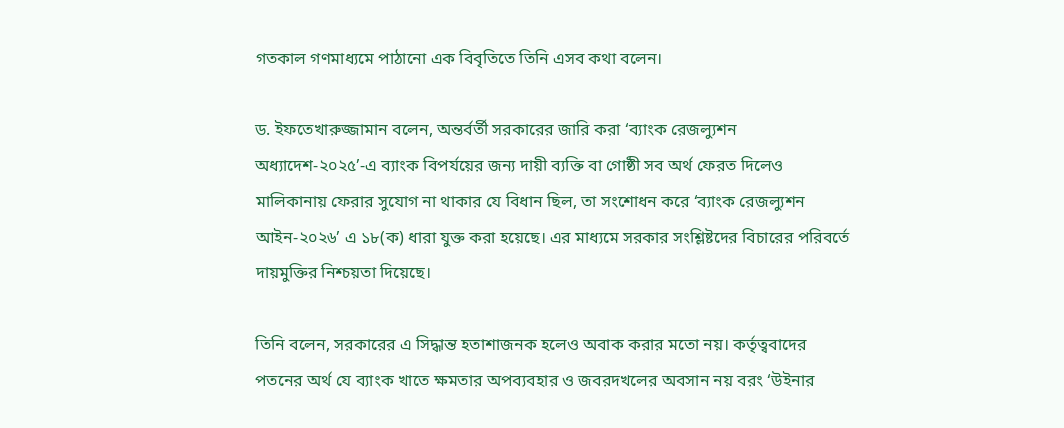গতকাল গণমাধ্যমে পাঠানো এক বিবৃতিতে তিনি এসব কথা বলেন।

ড. ইফতেখারুজ্জামান বলেন, অন্তর্বর্তী সরকারের জারি করা ‘ব্যাংক রেজল্যুশন অধ্যাদেশ-২০২৫’-এ ব্যাংক বিপর্যয়ের জন্য দায়ী ব্যক্তি বা গোষ্ঠী সব অর্থ ফেরত দিলেও মালিকানায় ফেরার সুযোগ না থাকার যে বিধান ছিল, তা সংশোধন করে ‘ব্যাংক রেজল্যুশন আইন-২০২৬’ এ ১৮(ক) ধারা যুক্ত করা হয়েছে। এর মাধ্যমে সরকার সংশ্লিষ্টদের বিচারের পরিবর্তে দায়মুক্তির নিশ্চয়তা দিয়েছে।

তিনি বলেন, সরকারের এ সিদ্ধান্ত হতাশাজনক হলেও অবাক করার মতো নয়। কর্তৃত্ববাদের পতনের অর্থ যে ব্যাংক খাতে ক্ষমতার অপব্যবহার ও জবরদখলের অবসান নয় বরং ‘উইনার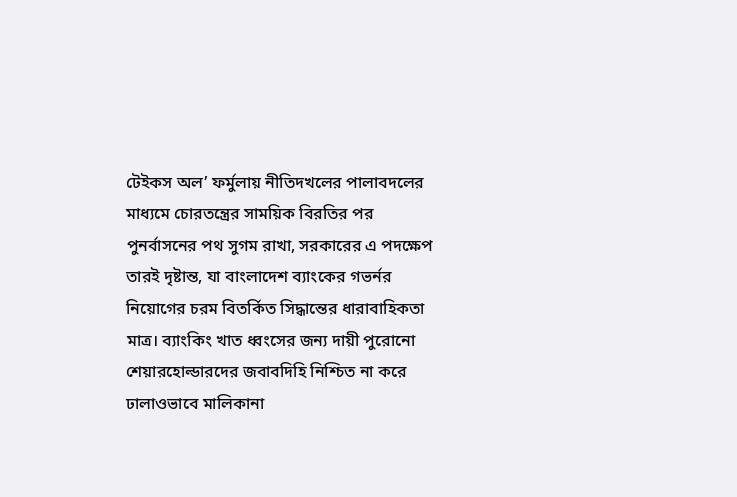টেইকস অল’ ফর্মুলায় নীতিদখলের পালাবদলের মাধ্যমে চোরতন্ত্রের সাময়িক বিরতির পর পুনর্বাসনের পথ সুগম রাখা, সরকারের এ পদক্ষেপ তারই দৃষ্টান্ত, যা বাংলাদেশ ব্যাংকের গভর্নর নিয়োগের চরম বিতর্কিত সিদ্ধান্তের ধারাবাহিকতা মাত্র। ব্যাংকিং খাত ধ্বংসের জন্য দায়ী পুরোনো শেয়ারহোল্ডারদের জবাবদিহি নিশ্চিত না করে ঢালাওভাবে মালিকানা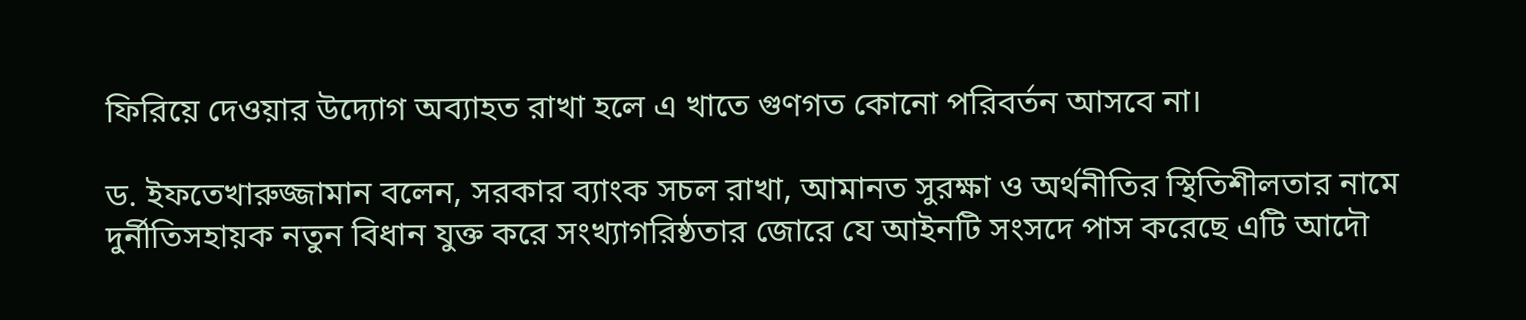ফিরিয়ে দেওয়ার উদ্যোগ অব্যাহত রাখা হলে এ খাতে গুণগত কোনো পরিবর্তন আসবে না।

ড. ইফতেখারুজ্জামান বলেন, সরকার ব্যাংক সচল রাখা, আমানত সুরক্ষা ও অর্থনীতির স্থিতিশীলতার নামে দুর্নীতিসহায়ক নতুন বিধান যুক্ত করে সংখ্যাগরিষ্ঠতার জোরে যে আইনটি সংসদে পাস করেছে এটি আদৌ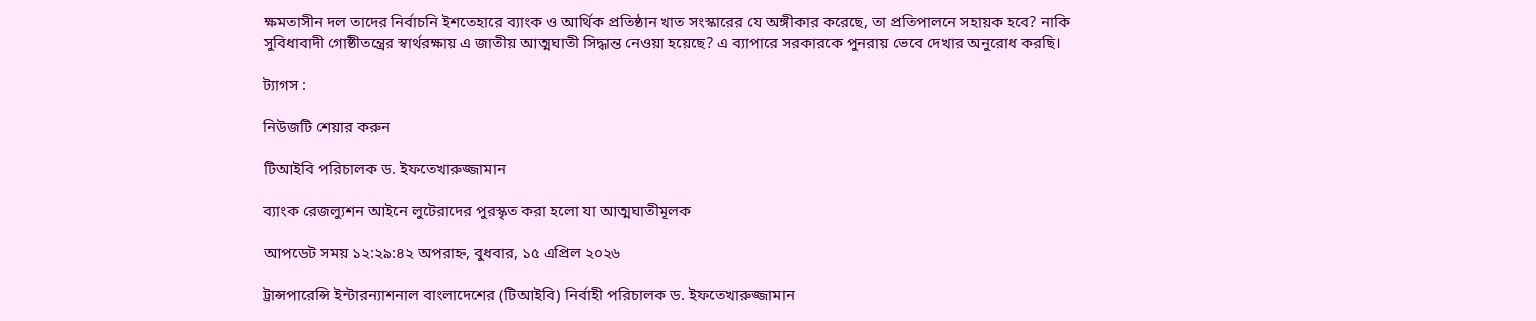ক্ষমতাসীন দল তাদের নির্বাচনি ইশতেহারে ব্যাংক ও আর্থিক প্রতিষ্ঠান খাত সংস্কারের যে অঙ্গীকার করেছে, তা প্রতিপালনে সহায়ক হবে? নাকি সুবিধাবাদী গোষ্ঠীতন্ত্রের স্বার্থরক্ষায় এ জাতীয় আত্মঘাতী সিদ্ধান্ত নেওয়া হয়েছে? এ ব্যাপারে সরকারকে পুনরায় ভেবে দেখার অনুরোধ করছি।

ট্যাগস :

নিউজটি শেয়ার করুন

টিআইবি পরিচালক ড. ইফতেখারুজ্জামান

ব্যাংক রেজল্যুশন আইনে লুটেরাদের পুরস্কৃত করা হলো যা আত্মঘাতীমূলক

আপডেট সময় ১২:২৯:৪২ অপরাহ্ন, বুধবার, ১৫ এপ্রিল ২০২৬

ট্রান্সপারেন্সি ইন্টারন্যাশনাল বাংলাদেশের (টিআইবি) নির্বাহী পরিচালক ড. ইফতেখারুজ্জামান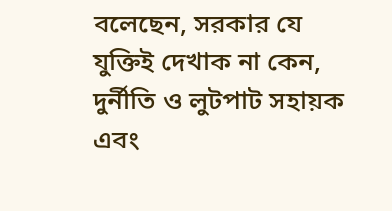বলেছেন, সরকার যে যুক্তিই দেখাক না কেন, দুর্নীতি ও লুটপাট সহায়ক এবং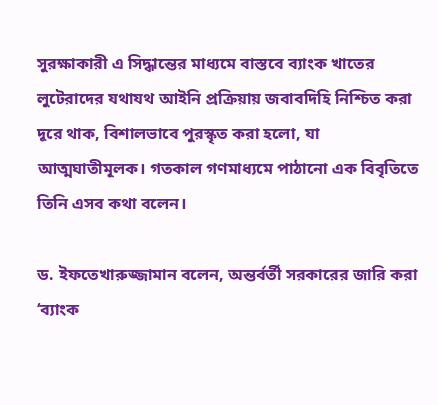সুরক্ষাকারী এ সিদ্ধান্তের মাধ্যমে বাস্তবে ব্যাংক খাতের লুটেরাদের যথাযথ আইনি প্রক্রিয়ায় জবাবদিহি নিশ্চিত করা দূরে থাক, বিশালভাবে পুরস্কৃত করা হলো, যা আত্মঘাতীমূলক। গতকাল গণমাধ্যমে পাঠানো এক বিবৃতিতে তিনি এসব কথা বলেন।

ড. ইফতেখারুজ্জামান বলেন, অন্তর্বর্তী সরকারের জারি করা ‘ব্যাংক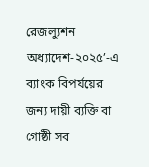রেজল্যুশন অধ্যাদেশ-২০২৫’-এ ব্যাংক বিপর্যয়ের জন্য দায়ী ব্যক্তি বা গোষ্ঠী সব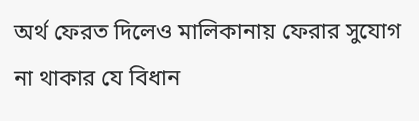অর্থ ফেরত দিলেও মালিকানায় ফেরার সুযোগ না থাকার যে বিধান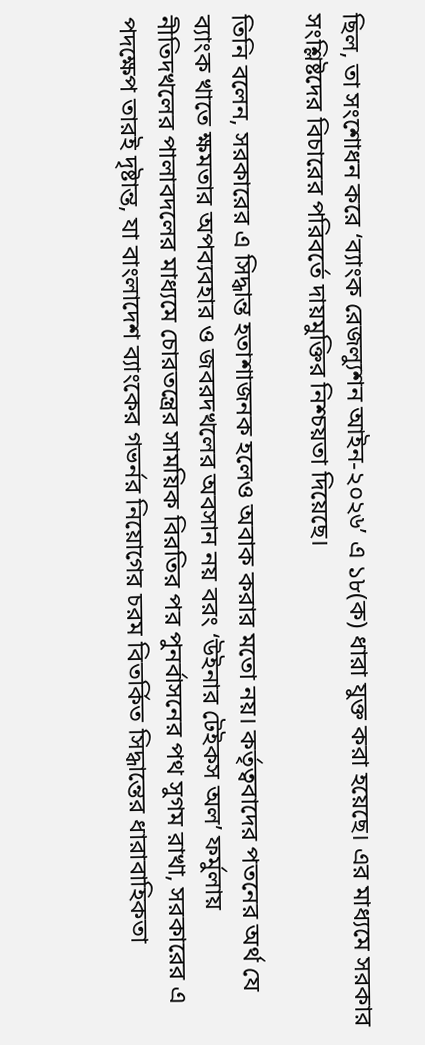ছিল, তা সংশোধন করে ‘ব্যাংক রেজল্যুশন আইন-২০২৬’ এ ১৮(ক) ধারা যুক্ত করা হয়েছে। এর মাধ্যমে সরকার সংশ্লিষ্টদের বিচারের পরিবর্তে দায়মুক্তির নিশ্চয়তা দিয়েছে।

তিনি বলেন, সরকারের এ সিদ্ধান্ত হতাশাজনক হলেও অবাক করার মতো নয়। কর্তৃত্ববাদের পতনের অর্থ যে ব্যাংক খাতে ক্ষমতার অপব্যবহার ও জবরদখলের অবসান নয় বরং ‘উইনার টেইকস অল’ ফর্মুলায় নীতিদখলের পালাবদলের মাধ্যমে চোরতন্ত্রের সাময়িক বিরতির পর পুনর্বাসনের পথ সুগম রাখা, সরকারের এ পদক্ষেপ তারই দৃষ্টান্ত, যা বাংলাদেশ ব্যাংকের গভর্নর নিয়োগের চরম বিতর্কিত সিদ্ধান্তের ধারাবাহিকতা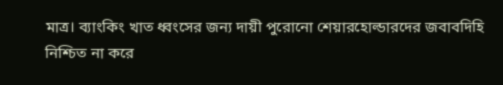মাত্র। ব্যাংকিং খাত ধ্বংসের জন্য দায়ী পুরোনো শেয়ারহোল্ডারদের জবাবদিহি নিশ্চিত না করে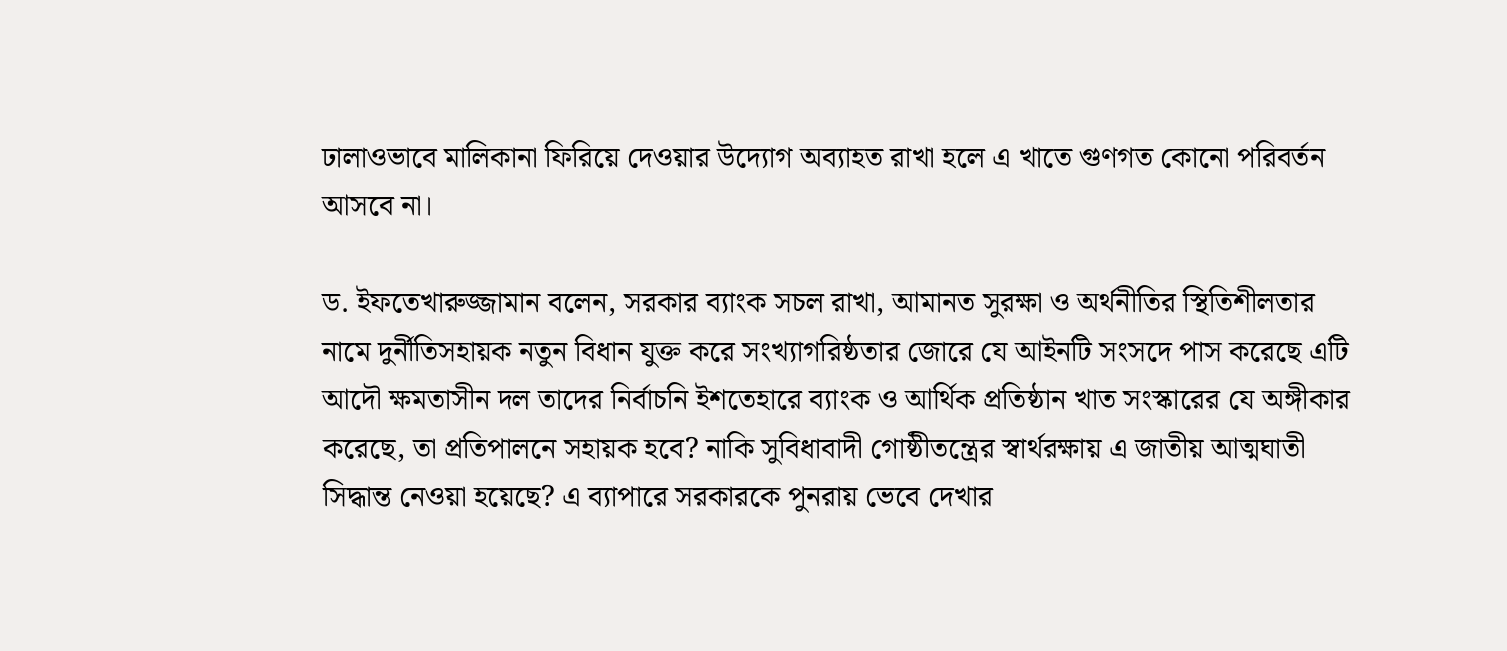ঢালাওভাবে মালিকানা ফিরিয়ে দেওয়ার উদ্যোগ অব্যাহত রাখা হলে এ খাতে গুণগত কোনো পরিবর্তন আসবে না।

ড. ইফতেখারুজ্জামান বলেন, সরকার ব্যাংক সচল রাখা, আমানত সুরক্ষা ও অর্থনীতির স্থিতিশীলতার নামে দুর্নীতিসহায়ক নতুন বিধান যুক্ত করে সংখ্যাগরিষ্ঠতার জোরে যে আইনটি সংসদে পাস করেছে এটি আদৌ ক্ষমতাসীন দল তাদের নির্বাচনি ইশতেহারে ব্যাংক ও আর্থিক প্রতিষ্ঠান খাত সংস্কারের যে অঙ্গীকার করেছে, তা প্রতিপালনে সহায়ক হবে? নাকি সুবিধাবাদী গোষ্ঠীতন্ত্রের স্বার্থরক্ষায় এ জাতীয় আত্মঘাতী সিদ্ধান্ত নেওয়া হয়েছে? এ ব্যাপারে সরকারকে পুনরায় ভেবে দেখার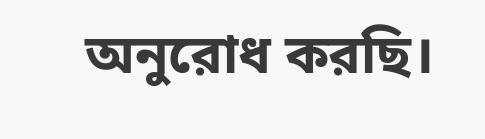অনুরোধ করছি।